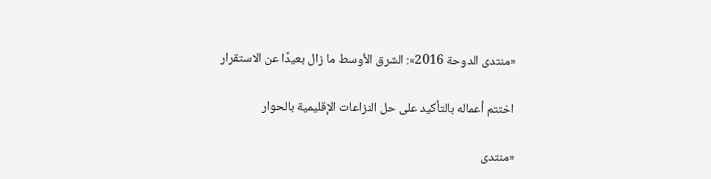«منتدى الدوحة 2016»: الشرق الأوسط ما زال بعيدًا عن الاستقرار

اختتم أعماله بالتأكيد على حل النزاعات الإقليمية بالحوار

«منتدى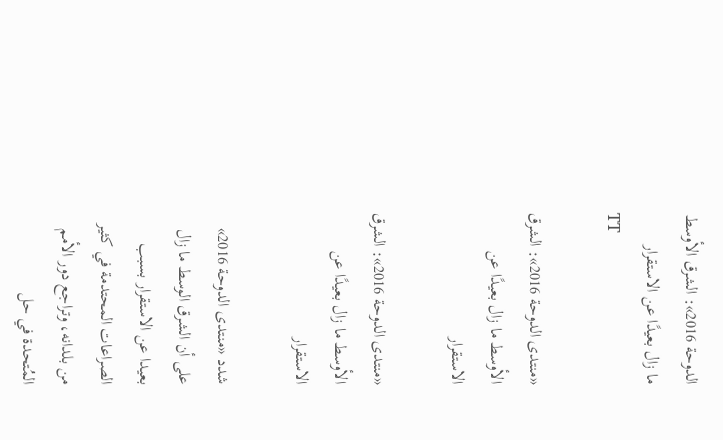الدوحة 2016»: الشرق الأوسط ما زال بعيدًا عن الاستقرار
TT

«منتدى الدوحة 2016»: الشرق الأوسط ما زال بعيدًا عن الاستقرار

«منتدى الدوحة 2016»: الشرق الأوسط ما زال بعيدًا عن الاستقرار

شدد «منتدى الدوحة 2016» على أن الشرق الوسط ما زال بعيدا عن الاستقرار بسبب الصراعات المحتدمة في كثير من بلدانه، وتراجع دور الأمم المُتحدة في حل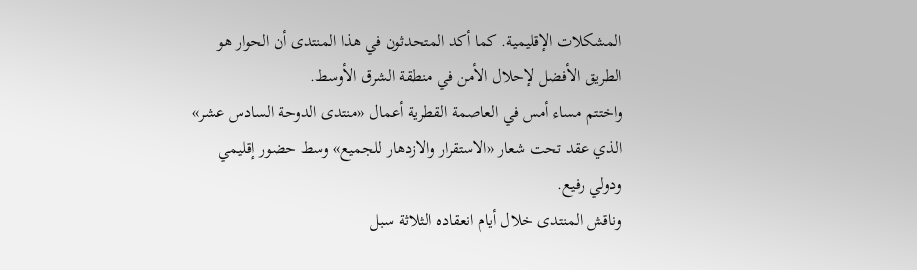المشكلات الإقليمية. كما أكد المتحدثون في هذا المنتدى أن الحوار هو الطريق الأفضل لإحلال الأمن في منطقة الشرق الأوسط.
واختتم مساء أمس في العاصمة القطرية أعمال «منتدى الدوحة السادس عشر» الذي عقد تحت شعار «الاستقرار والازدهار للجميع» وسط حضور إقليمي ودولي رفيع.
وناقش المنتدى خلال أيام انعقاده الثلاثة سبل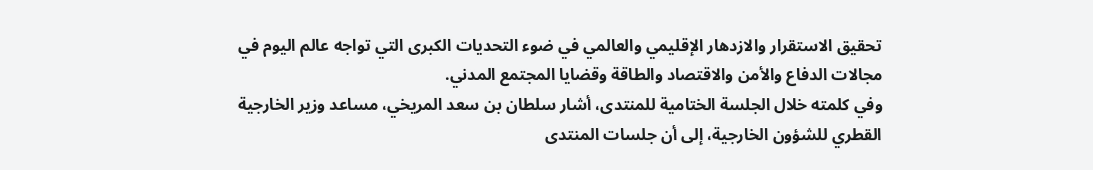تحقيق الاستقرار والازدهار الإقليمي والعالمي في ضوء التحديات الكبرى التي تواجه عالم اليوم في مجالات الدفاع والأمن والاقتصاد والطاقة وقضايا المجتمع المدني.
وفي كلمته خلال الجلسة الختامية للمنتدى، أشار سلطان بن سعد المريخي، مساعد وزير الخارجية القطري للشؤون الخارجية، إلى أن جلسات المنتدى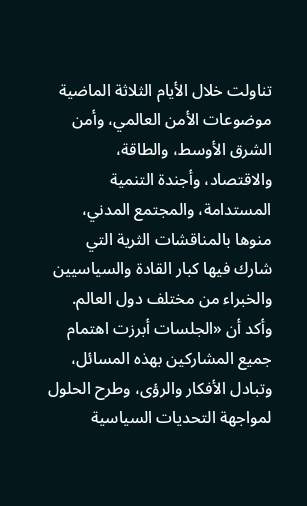تناولت خلال الأيام الثلاثة الماضية موضوعات الأمن العالمي، وأمن الشرق الأوسط، والطاقة، والاقتصاد، وأجندة التنمية المستدامة، والمجتمع المدني، منوها بالمناقشات الثرية التي شارك فيها كبار القادة والسياسيين والخبراء من مختلف دول العالم.
وأكد أن «الجلسات أبرزت اهتمام جميع المشاركين بهذه المسائل، وتبادل الأفكار والرؤى، وطرح الحلول لمواجهة التحديات السياسية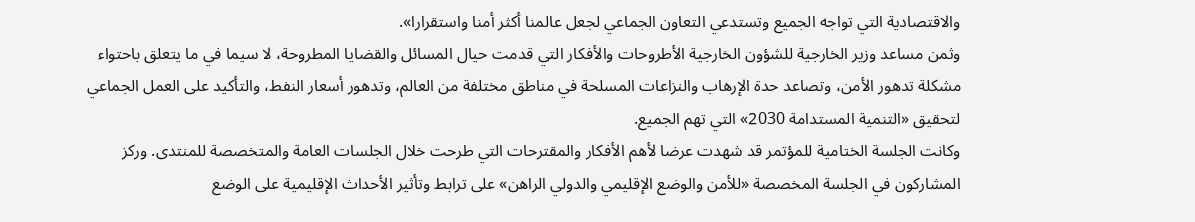والاقتصادية التي تواجه الجميع وتستدعي التعاون الجماعي لجعل عالمنا أكثر أمنا واستقرارا».
وثمن مساعد وزير الخارجية للشؤون الخارجية الأطروحات والأفكار التي قدمت حيال المسائل والقضايا المطروحة، لا سيما في ما يتعلق باحتواء مشكلة تدهور الأمن، وتصاعد حدة الإرهاب والنزاعات المسلحة في مناطق مختلفة من العالم، وتدهور أسعار النفط، والتأكيد على العمل الجماعي لتحقيق «التنمية المستدامة 2030» التي تهم الجميع.
وكانت الجلسة الختامية للمؤتمر قد شهدت عرضا لأهم الأفكار والمقترحات التي طرحت خلال الجلسات العامة والمتخصصة للمنتدى. وركز المشاركون في الجلسة المخصصة «للأمن والوضع الإقليمي والدولي الراهن» على ترابط وتأثير الأحداث الإقليمية على الوضع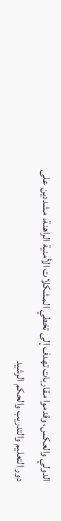الدولي والعكس، وقدموا مقاربات تهدف إلى تخطي المشكلات الأمنية الراهنة، مشددين على دور التعليم والتدريب والحكم الرشيد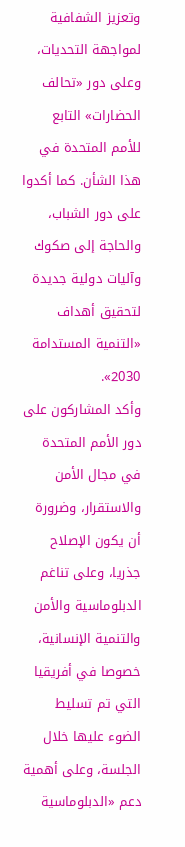وتعزيز الشفافية لمواجهة التحديات، وعلى دور «تحالف الحضارات» التابع للأمم المتحدة في هذا الشأن. كما أكدوا على دور الشباب، والحاجة إلى صكوك وآليات دولية جديدة لتحقيق أهداف «التنمية المستدامة 2030».
وأكد المشاركون على دور الأمم المتحدة في مجال الأمن والاستقرار، وضرورة أن يكون الإصلاح جذريا، وعلى تناغم الدبلوماسية والأمن والتنمية الإنسانية، خصوصا في أفريقيا التي تم تسليط الضوء عليها خلال الجلسة، وعلى أهمية دعم «الدبلوماسية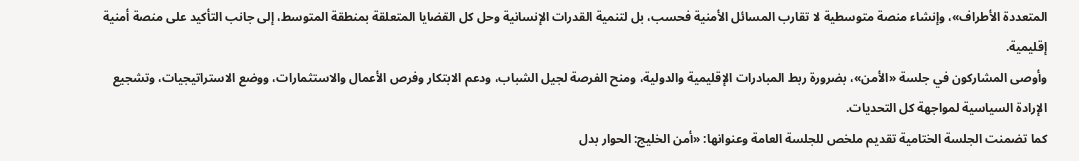المتعددة الأطراف»، وإنشاء منصة متوسطية لا تقارب المسائل الأمنية فحسب، بل لتنمية القدرات الإنسانية وحل كل القضايا المتعلقة بمنطقة المتوسط، إلى جانب التأكيد على منصة أمنية إقليمية.
وأوصى المشاركون في جلسة «الأمن»، بضرورة ربط المبادرات الإقليمية والدولية، ومنح الفرصة لجيل الشباب، ودعم الابتكار وفرص الأعمال والاستثمارات، ووضع الاستراتيجيات، وتشجيع الإرادة السياسية لمواجهة كل التحديات.
كما تضمنت الجلسة الختامية تقديم ملخص للجلسة العامة وعنوانها: «أمن الخليج: الحوار بدل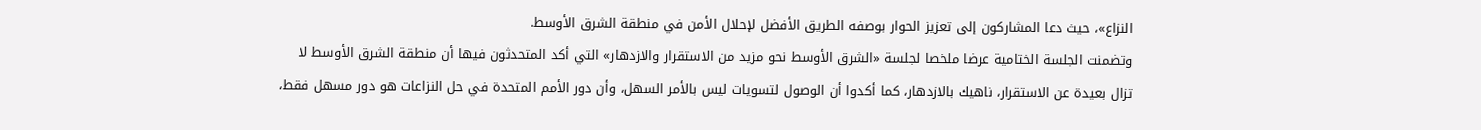النزاع»، حيث دعا المشاركون إلى تعزيز الحوار بوصفه الطريق الأفضل لإحلال الأمن في منطقة الشرق الأوسط.
وتضمنت الجلسة الختامية عرضا ملخصا لجلسة «الشرق الأوسط نحو مزيد من الاستقرار والازدهار» التي أكد المتحدثون فيها أن منطقة الشرق الأوسط لا تزال بعيدة عن الاستقرار، ناهيك بالازدهار، كما أكدوا أن الوصول لتسويات ليس بالأمر السهل، وأن دور الأمم المتحدة في حل النزاعات هو دور مسهل فقط،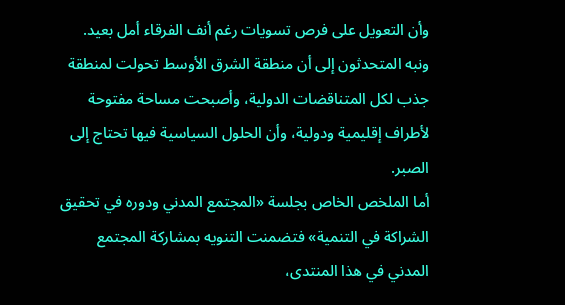وأن التعويل على فرص تسويات رغم أنف الفرقاء أمل بعيد.
ونبه المتحدثون إلى أن منطقة الشرق الأوسط تحولت لمنطقة جذب لكل المتناقضات الدولية، وأصبحت مساحة مفتوحة لأطراف إقليمية ودولية، وأن الحلول السياسية فيها تحتاج إلى الصبر.
أما الملخص الخاص بجلسة «المجتمع المدني ودوره في تحقيق الشراكة في التنمية» فتضمنت التنويه بمشاركة المجتمع المدني في هذا المنتدى،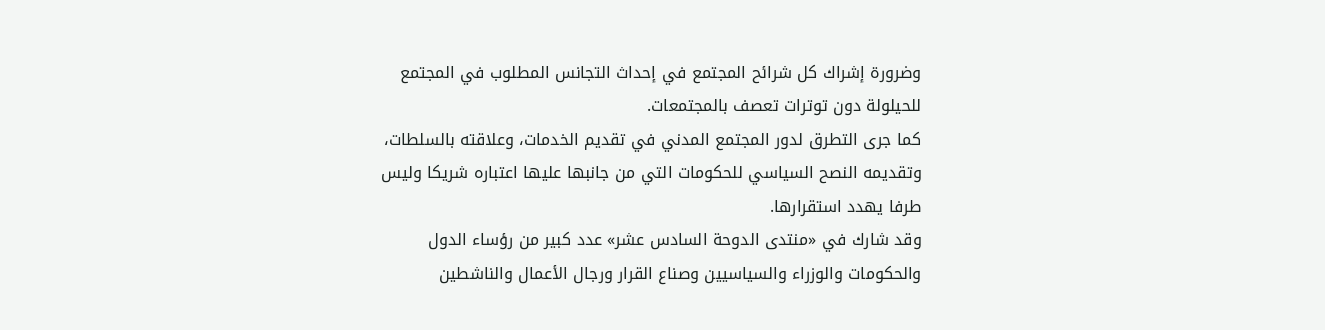وضرورة إشراك كل شرائح المجتمع في إحداث التجانس المطلوب في المجتمع للحيلولة دون توترات تعصف بالمجتمعات.
كما جرى التطرق لدور المجتمع المدني في تقديم الخدمات، وعلاقته بالسلطات، وتقديمه النصح السياسي للحكومات التي من جانبها عليها اعتباره شريكا وليس طرفا يهدد استقرارها.
وقد شارك في «منتدى الدوحة السادس عشر» عدد كبير من رؤساء الدول والحكومات والوزراء والسياسيين وصناع القرار ورجال الأعمال والناشطين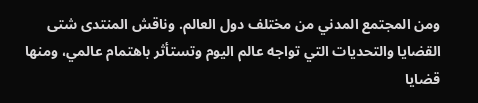ومن المجتمع المدني من مختلف دول العالم. وناقش المنتدى شتى القضايا والتحديات التي تواجه عالم اليوم وتستأثر باهتمام عالمي، ومنها قضايا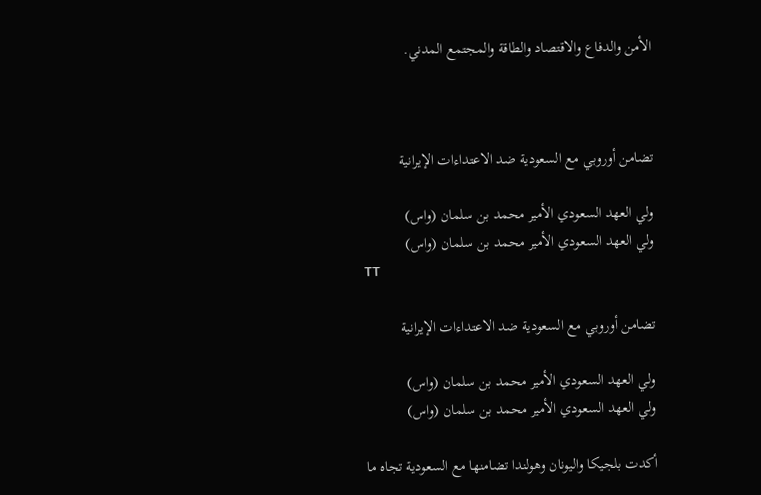الأمن والدفاع والاقتصاد والطاقة والمجتمع المدني.



تضامن أوروبي مع السعودية ضد الاعتداءات الإيرانية

ولي العهد السعودي الأمير محمد بن سلمان (واس)
ولي العهد السعودي الأمير محمد بن سلمان (واس)
TT

تضامن أوروبي مع السعودية ضد الاعتداءات الإيرانية

ولي العهد السعودي الأمير محمد بن سلمان (واس)
ولي العهد السعودي الأمير محمد بن سلمان (واس)

أكدت بلجيكا واليونان وهولندا تضامنها مع السعودية تجاه ما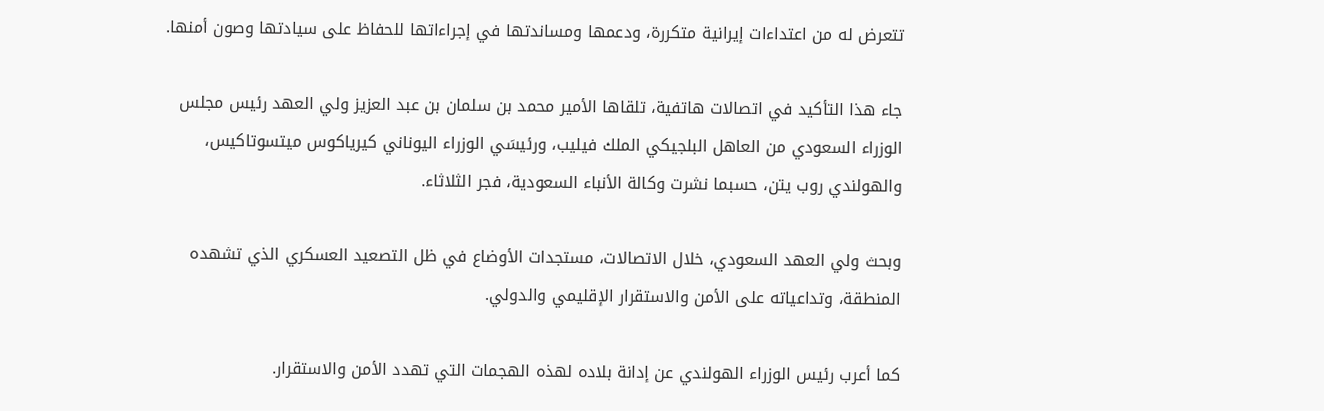تتعرض له من اعتداءات إيرانية متكررة، ودعمها ومساندتها في إجراءاتها للحفاظ على سيادتها وصون أمنها.

جاء هذا التأكيد في اتصالات هاتفية، تلقاها الأمير محمد بن سلمان بن عبد العزيز ولي العهد رئيس مجلس الوزراء السعودي من العاهل البلجيكي الملك فيليب، ورئيسَي الوزراء اليوناني كيرياكوس ميتسوتاكيس، والهولندي روب يتن، حسبما نشرت وكالة الأنباء السعودية، فجر الثلاثاء.

وبحث ولي العهد السعودي، خلال الاتصالات، مستجدات الأوضاع في ظل التصعيد العسكري الذي تشهده المنطقة، وتداعياته على الأمن والاستقرار الإقليمي والدولي.

كما أعرب رئيس الوزراء الهولندي عن إدانة بلاده لهذه الهجمات التي تهدد الأمن والاستقرار.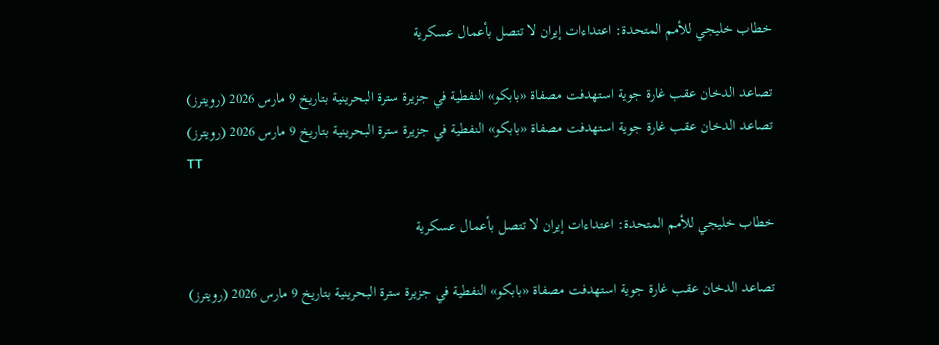خطاب خليجي للأمم المتحدة: اعتداءات إيران لا تتصل بأعمال عسكرية

تصاعد الدخان عقب غارة جوية استهدفت مصفاة «بابكو» النفطية في جزيرة سترة البحرينية بتاريخ 9 مارس 2026 (رويترز)
تصاعد الدخان عقب غارة جوية استهدفت مصفاة «بابكو» النفطية في جزيرة سترة البحرينية بتاريخ 9 مارس 2026 (رويترز)
TT

خطاب خليجي للأمم المتحدة: اعتداءات إيران لا تتصل بأعمال عسكرية

تصاعد الدخان عقب غارة جوية استهدفت مصفاة «بابكو» النفطية في جزيرة سترة البحرينية بتاريخ 9 مارس 2026 (رويترز)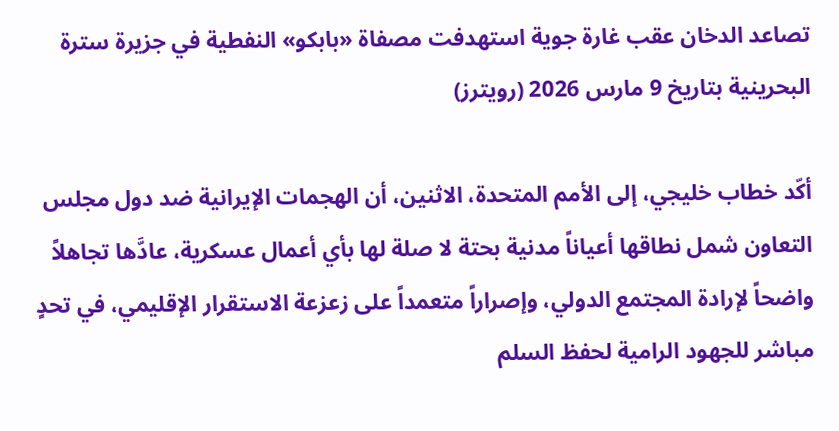تصاعد الدخان عقب غارة جوية استهدفت مصفاة «بابكو» النفطية في جزيرة سترة البحرينية بتاريخ 9 مارس 2026 (رويترز)

أكّد خطاب خليجي، إلى الأمم المتحدة، الاثنين، أن الهجمات الإيرانية ضد دول مجلس التعاون شمل نطاقها أعياناً مدنية بحتة لا صلة لها بأي أعمال عسكرية، عادَّها تجاهلاً واضحاً لإرادة المجتمع الدولي، وإصراراً متعمداً على زعزعة الاستقرار الإقليمي، في تحدٍ مباشر للجهود الرامية لحفظ السلم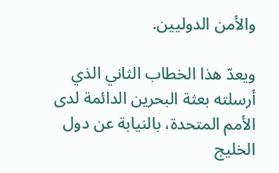والأمن الدوليين.

ويعدّ هذا الخطاب الثاني الذي أرسلته بعثة البحرين الدائمة لدى الأمم المتحدة، بالنيابة عن دول الخليج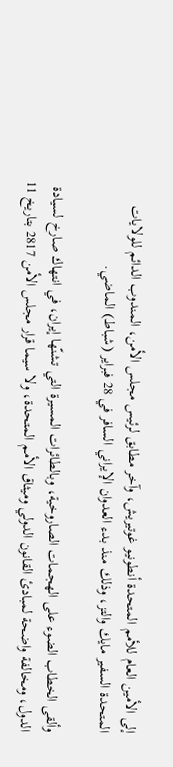إلى الأمين العام للأمم المتحدة أنطونيو غوتيريش، وآخر مطابق لرئيس مجلس الأمن، المندوب الدائم للولايات المتحدة السفير مايك والتز، وذلك منذ بدء العدوان الإيراني السافر في 28 فبراير (شباط) الماضي.

وألقى الخطاب الضوء على الهجمات الصاروخية، وبالطائرات المسيرة التي تشنّها إيران، في انتهاك صارخ لسيادة الدول، ومخالفة واضحة لمبادئ القانون الدولي وميثاق الأمم المتحدة، ولا سيما قرار مجلس الأمن 2817 بتاريخ 11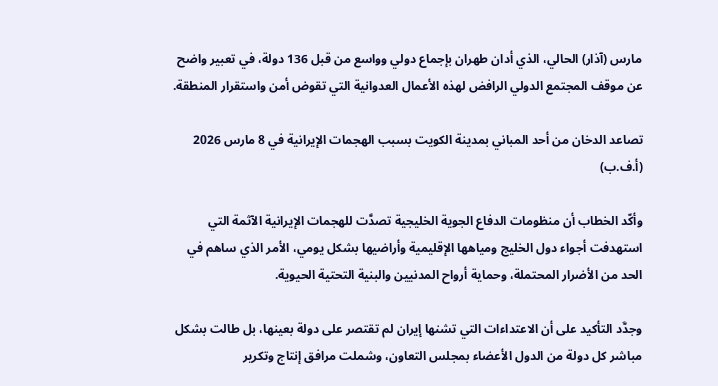مارس (آذار) الحالي، الذي أدان طهران بإجماع دولي وواسع من قبل 136 دولة، في تعبير واضح عن موقف المجتمع الدولي الرافض لهذه الأعمال العدوانية التي تقوض أمن واستقرار المنطقة.

تصاعد الدخان من أحد المباني بمدينة الكويت بسبب الهجمات الإيرانية في 8 مارس 2026 (أ.ف.ب)

وأكّد الخطاب أن منظومات الدفاع الجوية الخليجية تصدَّت للهجمات الإيرانية الآثمة التي استهدفت أجواء دول الخليج ومياهها الإقليمية وأراضيها بشكل يومي، الأمر الذي ساهم في الحد من الأضرار المحتملة، وحماية أرواح المدنيين والبنية التحتية الحيوية.

وجدَّد التأكيد على أن الاعتداءات التي تشنها إيران لم تقتصر على دولة بعينها، بل طالت بشكل مباشر كل دولة من الدول الأعضاء بمجلس التعاون، وشملت مرافق إنتاج وتكرير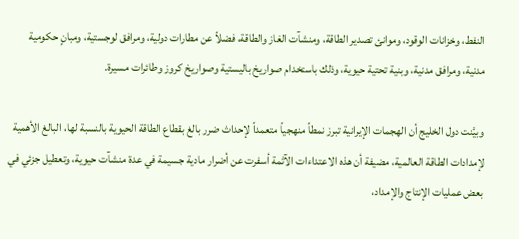النفط، وخزانات الوقود، وموانئ تصدير الطاقة، ومنشآت الغاز والطاقة، فضلاً عن مطارات دولية، ومرافق لوجستية، ومبانٍ حكومية مدنية، ومرافق مدنية، وبنية تحتية حيوية، وذلك باستخدام صواريخ باليستية وصواريخ كروز وطائرات مسيرة.

وبيَّنت دول الخليج أن الهجمات الإيرانية تبرز نمطاً منهجياً متعمداً لإحداث ضرر بالغ بقطاع الطاقة الحيوية بالنسبة لها، البالغ الأهمية لإمدادات الطاقة العالمية، مضيفة أن هذه الاعتداءات الآثمة أسفرت عن أضرار مادية جسيمة في عدة منشآت حيوية، وتعطيل جزئي في بعض عمليات الإنتاج والإمداد،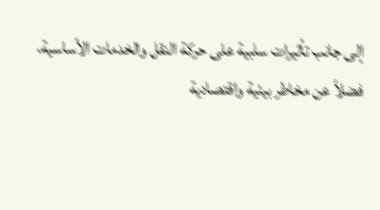إلى جانب تأثيرات سلبية على حركة النقل والخدمات الأساسية، فضلاً عن مخاطر بيئية واقتصادية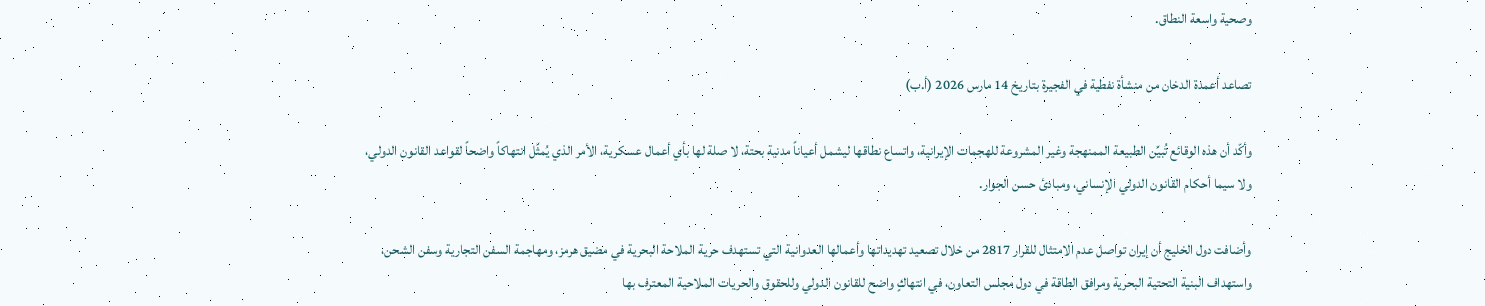وصحية واسعة النطاق.

تصاعد أعمدة الدخان من منشأة نفطية في الفجيرة بتاريخ 14 مارس 2026 (أ.ب)

وأكّد أن هذه الوقائع تُبيِّن الطبيعة الممنهجة وغير المشروعة للهجمات الإيرانية، واتساع نطاقها ليشمل أعياناً مدنية بحتة، لا صلة لها بأي أعمال عسكرية، الأمر الذي يُمثِّل انتهاكاً واضحاً لقواعد القانون الدولي، ولا سيما أحكام القانون الدولي الإنساني، ومبادئ حسن الجوار.

وأضافت دول الخليج أن إيران تواصل عدم الامتثال للقرار 2817 من خلال تصعيد تهديداتها وأعمالها العدوانية التي تستهدف حرية الملاحة البحرية في مضيق هرمز، ومهاجمة السفن التجارية وسفن الشحن، واستهداف البنية التحتية البحرية ومرافق الطاقة في دول مجلس التعاون، في انتهاكٍ واضح للقانون الدولي وللحقوق والحريات الملاحية المعترف بها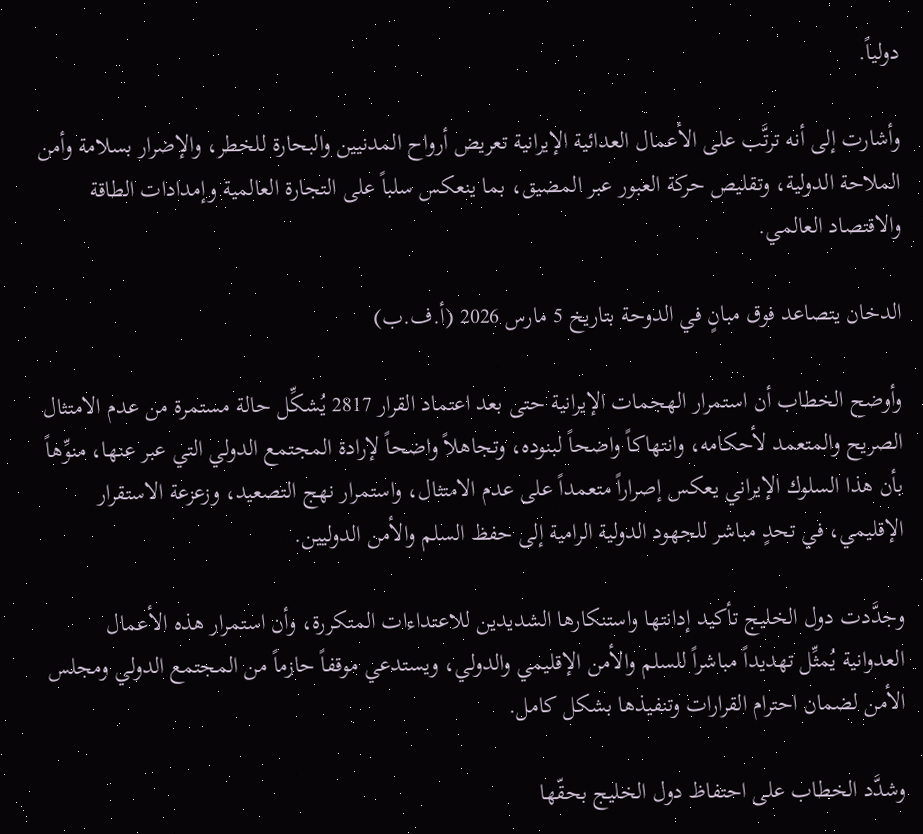دولياً.

وأشارت إلى أنه ترتَّب على الأعمال العدائية الإيرانية تعريض أرواح المدنيين والبحارة للخطر، والإضرار بسلامة وأمن الملاحة الدولية، وتقليص حركة العبور عبر المضيق، بما ينعكس سلباً على التجارة العالمية وإمدادات الطاقة والاقتصاد العالمي.

الدخان يتصاعد فوق مبانٍ في الدوحة بتاريخ 5 مارس 2026 (أ.ف.ب)

وأوضح الخطاب أن استمرار الهجمات الإيرانية حتى بعد اعتماد القرار 2817 يُشكِّل حالة مستمرة من عدم الامتثال الصريح والمتعمد لأحكامه، وانتهاكاً واضحاً لبنوده، وتجاهلاً واضحاً لإرادة المجتمع الدولي التي عبر عنها، منوِّهاً بأن هذا السلوك الإيراني يعكس إصراراً متعمداً على عدم الامتثال، واستمرار نهج التصعيد، وزعزعة الاستقرار الإقليمي، في تحدٍ مباشر للجهود الدولية الرامية إلى حفظ السلم والأمن الدوليين.

وجدَّدت دول الخليج تأكيد إدانتها واستنكارها الشديدين للاعتداءات المتكررة، وأن استمرار هذه الأعمال العدوانية يُمثِّل تهديداً مباشراً للسلم والأمن الإقليمي والدولي، ويستدعي موقفاً حازماً من المجتمع الدولي ومجلس الأمن لضمان احترام القرارات وتنفيذها بشكل كامل.

وشدَّد الخطاب على احتفاظ دول الخليج بحقّها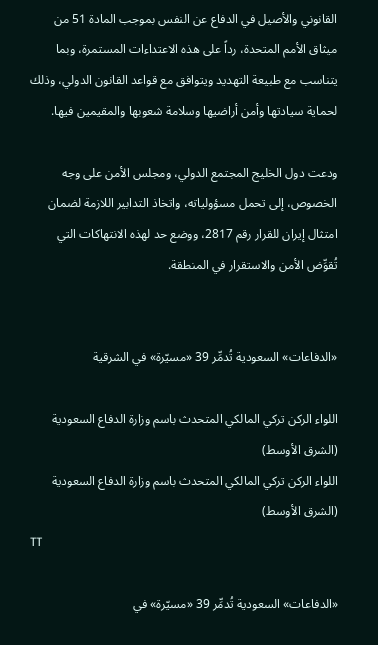القانوني والأصيل في الدفاع عن النفس بموجب المادة 51 من ميثاق الأمم المتحدة، رداً على هذه الاعتداءات المستمرة، وبما يتناسب مع طبيعة التهديد ويتوافق مع قواعد القانون الدولي، وذلك لحماية سيادتها وأمن أراضيها وسلامة شعوبها والمقيمين فيها.

ودعت دول الخليج المجتمع الدولي، ومجلس الأمن على وجه الخصوص، إلى تحمل مسؤولياته، واتخاذ التدابير اللازمة لضمان امتثال إيران للقرار رقم 2817، ووضع حد لهذه الانتهاكات التي تُقوِّض الأمن والاستقرار في المنطقة.


«الدفاعات» السعودية تُدمِّر 39 «مسيّرة» في الشرقية

اللواء الركن تركي المالكي المتحدث باسم وزارة الدفاع السعودية (الشرق الأوسط)
اللواء الركن تركي المالكي المتحدث باسم وزارة الدفاع السعودية (الشرق الأوسط)
TT

«الدفاعات» السعودية تُدمِّر 39 «مسيّرة» في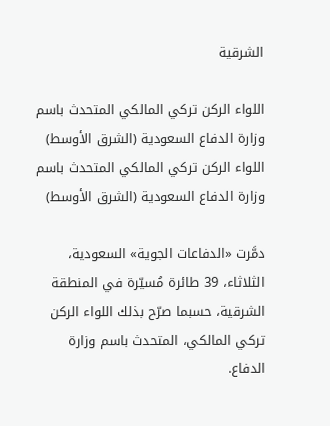الشرقية

اللواء الركن تركي المالكي المتحدث باسم وزارة الدفاع السعودية (الشرق الأوسط)
اللواء الركن تركي المالكي المتحدث باسم وزارة الدفاع السعودية (الشرق الأوسط)

دمَّرت «الدفاعات الجوية» السعودية، الثلاثاء، 39 طائرة مُسيّرة في المنطقة الشرقية، حسبما صرّح بذلك اللواء الركن تركي المالكي، المتحدث باسم وزارة الدفاع.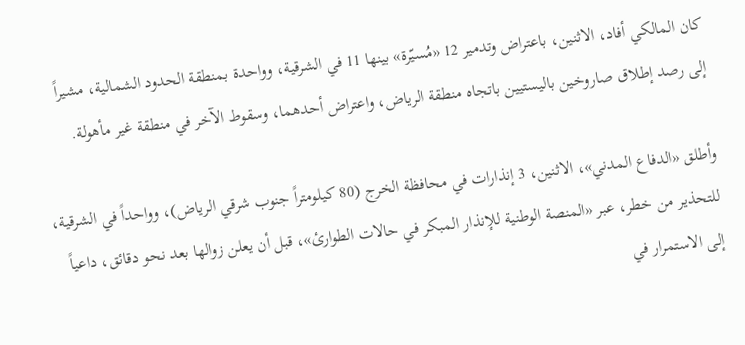كان المالكي أفاد، الاثنين، باعتراض وتدمير 12 «مُسيّرة» بينها 11 في الشرقية، وواحدة بمنطقة الحدود الشمالية، مشيراً إلى رصد إطلاق صاروخين باليستيين باتجاه منطقة الرياض، واعتراض أحدهما، وسقوط الآخر في منطقة غير مأهولة.

وأطلق «الدفاع المدني»، الاثنين، 3 إنذارات في محافظة الخرج (80 كيلومتراً جنوب شرقي الرياض)، وواحداً في الشرقية، للتحذير من خطر، عبر «المنصة الوطنية للإنذار المبكر في حالات الطوارئ»، قبل أن يعلن زوالها بعد نحو دقائق، داعياً إلى الاستمرار في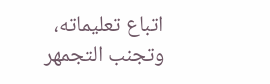اتباع تعليماته، وتجنب التجمهر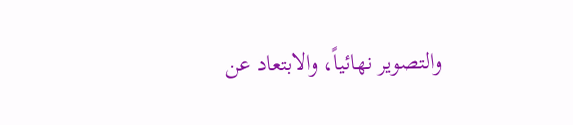والتصوير نهائياً، والابتعاد عن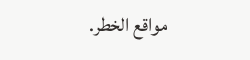مواقع الخطر.